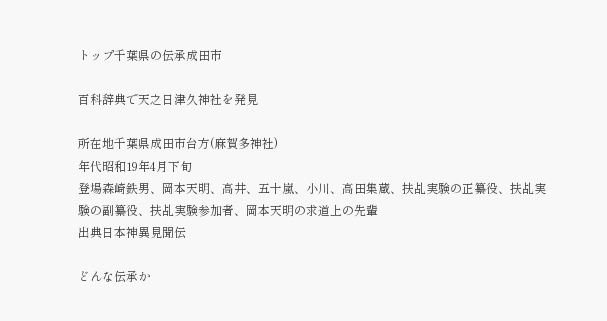トップ千葉県の伝承成田市

百科辞典で天之日津久神社を発見

所在地千葉県成田市台方(麻賀多神社)
年代昭和19年4月下旬
登場森崎鉄男、岡本天明、高井、五十嵐、小川、高田集蔵、扶乩実験の正纂役、扶乩実験の副纂役、扶乩実験参加者、岡本天明の求道上の先輩
出典日本神異見聞伝

どんな伝承か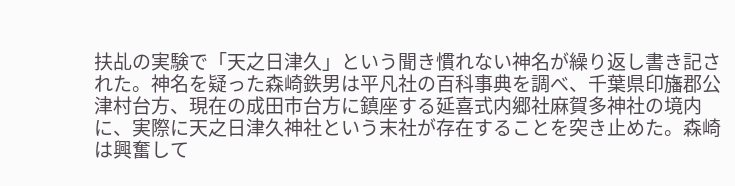扶乩の実験で「天之日津久」という聞き慣れない神名が繰り返し書き記された。神名を疑った森崎鉄男は平凡社の百科事典を調べ、千葉県印旛郡公津村台方、現在の成田市台方に鎮座する延喜式内郷社麻賀多神社の境内に、実際に天之日津久神社という末社が存在することを突き止めた。森崎は興奮して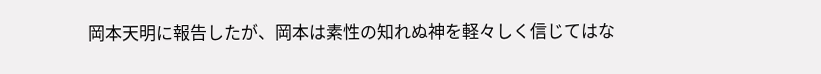岡本天明に報告したが、岡本は素性の知れぬ神を軽々しく信じてはな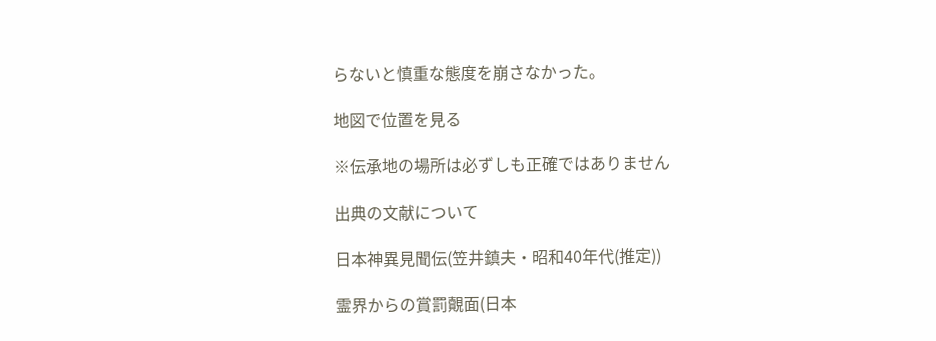らないと慎重な態度を崩さなかった。

地図で位置を見る

※伝承地の場所は必ずしも正確ではありません

出典の文献について

日本神異見聞伝(笠井鎮夫・昭和40年代(推定))

霊界からの賞罰覿面(日本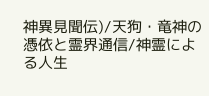神異見聞伝)/天狗・竜神の憑依と霊界通信/神霊による人生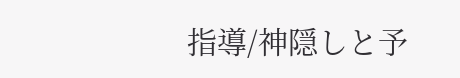指導/神隠しと予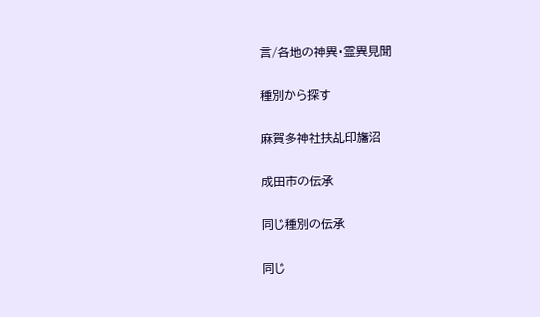言/各地の神異・霊異見聞

種別から探す

麻賀多神社扶乩印旛沼

成田市の伝承

同じ種別の伝承

同じ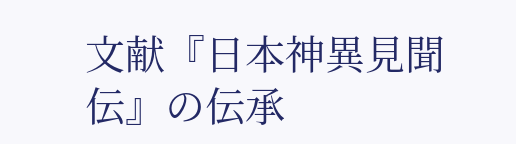文献『日本神異見聞伝』の伝承